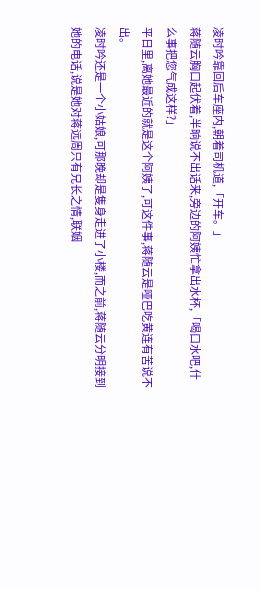凌时吟靠回后车座内,朝着司机道,「开车。」
蒋随云胸口起伏着,半晌说不出话来,旁边的阿姨忙拿出水杯,「喝口水吧,什么事把您气成这样?」
平日里,离她最近的就是这个阿姨了,可这件事,蒋随云是哑巴吃黄连有苦说不出。
凌时吟还是一个小姑娘,可那晚却是隻身走进了小楼,而之前,蒋随云分明接到她的电话,说是她对蒋远周只有兄长之情,联姻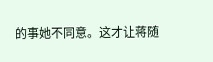的事她不同意。这才让蒋随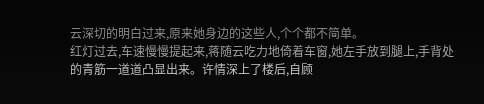云深切的明白过来,原来她身边的这些人,个个都不简单。
红灯过去,车速慢慢提起来,蒋随云吃力地倚着车窗,她左手放到腿上,手背处的青筋一道道凸显出来。许情深上了楼后,自顾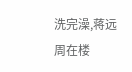洗完澡,蒋远周在楼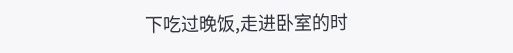下吃过晚饭,走进卧室的时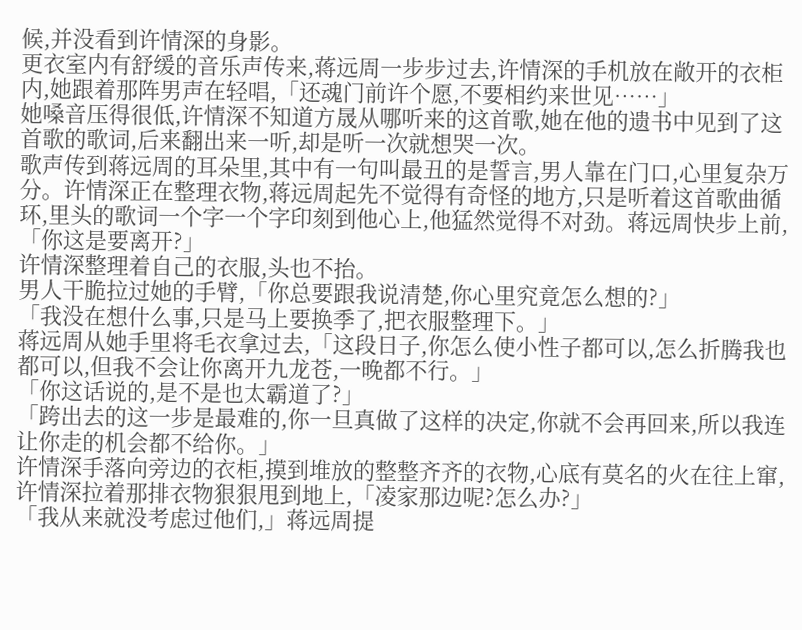候,并没看到许情深的身影。
更衣室内有舒缓的音乐声传来,蒋远周一步步过去,许情深的手机放在敞开的衣柜内,她跟着那阵男声在轻唱,「还魂门前许个愿,不要相约来世见……」
她嗓音压得很低,许情深不知道方晟从哪听来的这首歌,她在他的遗书中见到了这首歌的歌词,后来翻出来一听,却是听一次就想哭一次。
歌声传到蒋远周的耳朵里,其中有一句叫最丑的是誓言,男人靠在门口,心里复杂万分。许情深正在整理衣物,蒋远周起先不觉得有奇怪的地方,只是听着这首歌曲循环,里头的歌词一个字一个字印刻到他心上,他猛然觉得不对劲。蒋远周快步上前,「你这是要离开?」
许情深整理着自己的衣服,头也不抬。
男人干脆拉过她的手臂,「你总要跟我说清楚,你心里究竟怎么想的?」
「我没在想什么事,只是马上要换季了,把衣服整理下。」
蒋远周从她手里将毛衣拿过去,「这段日子,你怎么使小性子都可以,怎么折腾我也都可以,但我不会让你离开九龙苍,一晚都不行。」
「你这话说的,是不是也太霸道了?」
「跨出去的这一步是最难的,你一旦真做了这样的决定,你就不会再回来,所以我连让你走的机会都不给你。」
许情深手落向旁边的衣柜,摸到堆放的整整齐齐的衣物,心底有莫名的火在往上窜,许情深拉着那排衣物狠狠甩到地上,「凌家那边呢?怎么办?」
「我从来就没考虑过他们,」蒋远周提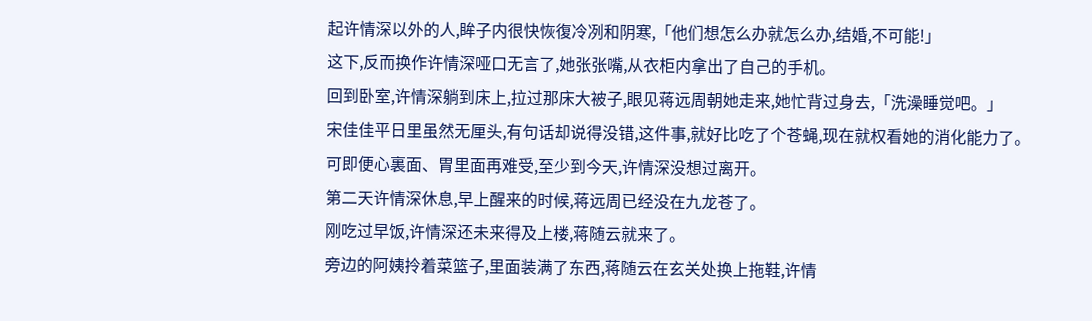起许情深以外的人,眸子内很快恢復冷冽和阴寒,「他们想怎么办就怎么办,结婚,不可能!」
这下,反而换作许情深哑口无言了,她张张嘴,从衣柜内拿出了自己的手机。
回到卧室,许情深躺到床上,拉过那床大被子,眼见蒋远周朝她走来,她忙背过身去,「洗澡睡觉吧。」
宋佳佳平日里虽然无厘头,有句话却说得没错,这件事,就好比吃了个苍蝇,现在就权看她的消化能力了。
可即便心裏面、胃里面再难受,至少到今天,许情深没想过离开。
第二天许情深休息,早上醒来的时候,蒋远周已经没在九龙苍了。
刚吃过早饭,许情深还未来得及上楼,蒋随云就来了。
旁边的阿姨拎着菜篮子,里面装满了东西,蒋随云在玄关处换上拖鞋,许情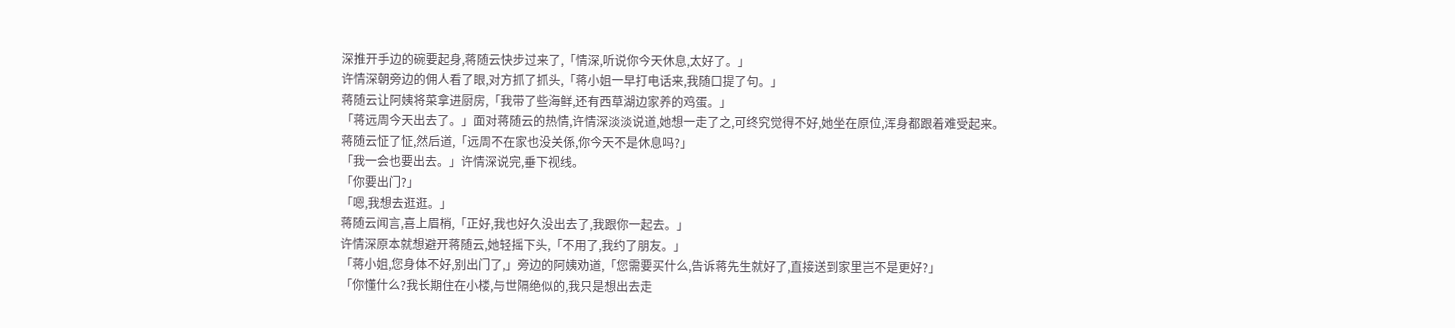深推开手边的碗要起身,蒋随云快步过来了,「情深,听说你今天休息,太好了。」
许情深朝旁边的佣人看了眼,对方抓了抓头,「蒋小姐一早打电话来,我随口提了句。」
蒋随云让阿姨将菜拿进厨房,「我带了些海鲜,还有西草湖边家养的鸡蛋。」
「蒋远周今天出去了。」面对蒋随云的热情,许情深淡淡说道,她想一走了之,可终究觉得不好,她坐在原位,浑身都跟着难受起来。
蒋随云怔了怔,然后道,「远周不在家也没关係,你今天不是休息吗?」
「我一会也要出去。」许情深说完,垂下视线。
「你要出门?」
「嗯,我想去逛逛。」
蒋随云闻言,喜上眉梢,「正好,我也好久没出去了,我跟你一起去。」
许情深原本就想避开蒋随云,她轻摇下头,「不用了,我约了朋友。」
「蒋小姐,您身体不好,别出门了,」旁边的阿姨劝道,「您需要买什么,告诉蒋先生就好了,直接送到家里岂不是更好?」
「你懂什么?我长期住在小楼,与世隔绝似的,我只是想出去走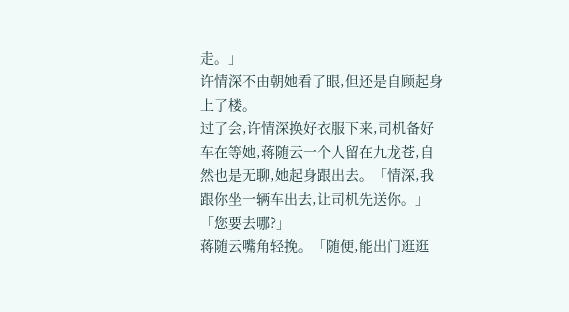走。」
许情深不由朝她看了眼,但还是自顾起身上了楼。
过了会,许情深换好衣服下来,司机备好车在等她,蒋随云一个人留在九龙苍,自然也是无聊,她起身跟出去。「情深,我跟你坐一辆车出去,让司机先送你。」
「您要去哪?」
蒋随云嘴角轻挽。「随便,能出门逛逛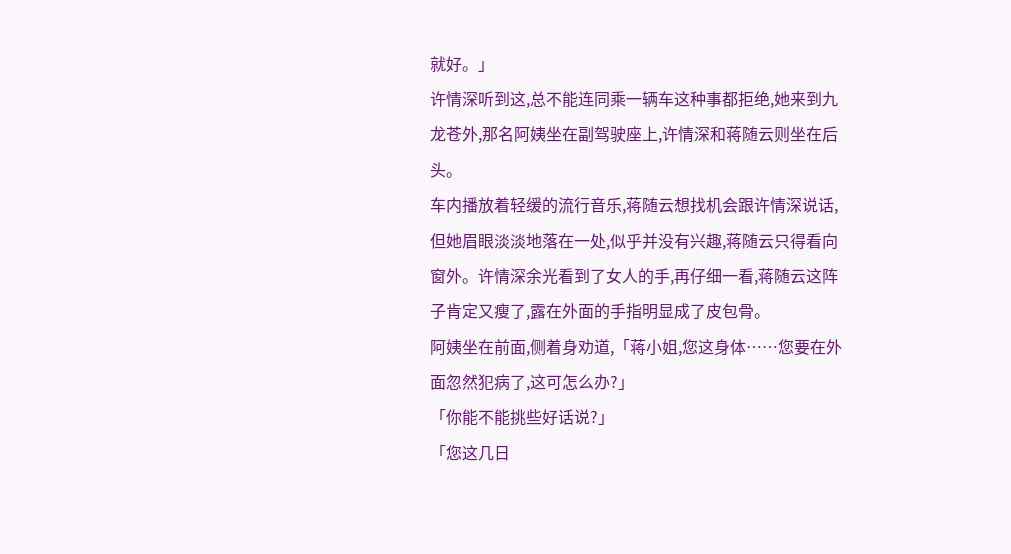就好。」
许情深听到这,总不能连同乘一辆车这种事都拒绝,她来到九龙苍外,那名阿姨坐在副驾驶座上,许情深和蒋随云则坐在后头。
车内播放着轻缓的流行音乐,蒋随云想找机会跟许情深说话,但她眉眼淡淡地落在一处,似乎并没有兴趣,蒋随云只得看向窗外。许情深余光看到了女人的手,再仔细一看,蒋随云这阵子肯定又瘦了,露在外面的手指明显成了皮包骨。
阿姨坐在前面,侧着身劝道,「蒋小姐,您这身体……您要在外面忽然犯病了,这可怎么办?」
「你能不能挑些好话说?」
「您这几日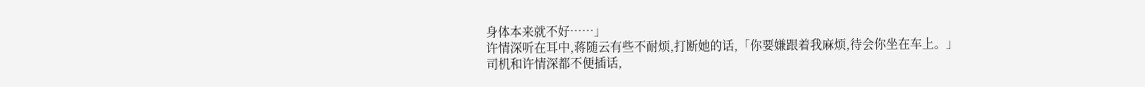身体本来就不好……」
许情深听在耳中,蒋随云有些不耐烦,打断她的话,「你要嫌跟着我麻烦,待会你坐在车上。」
司机和许情深都不便插话,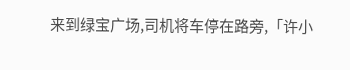来到绿宝广场,司机将车停在路旁,「许小